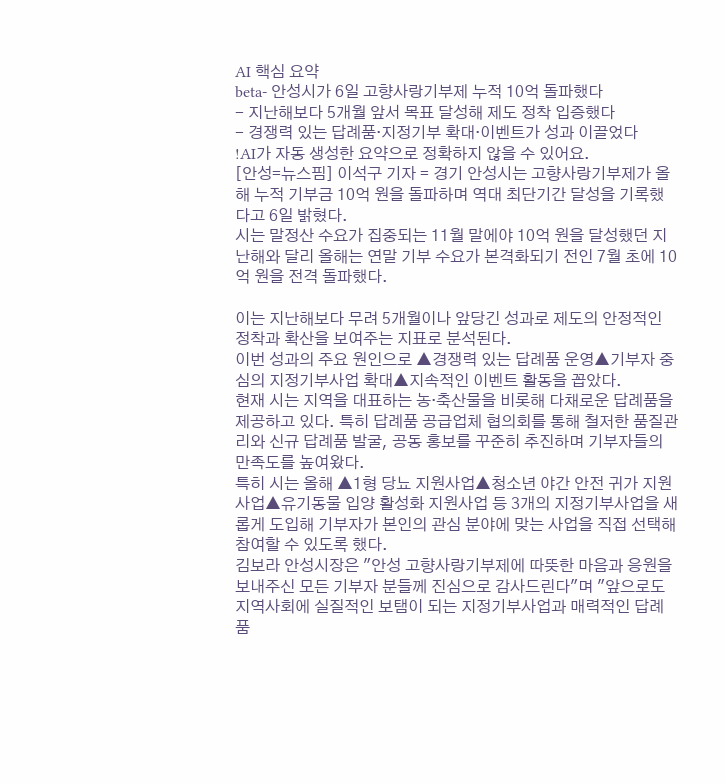AI 핵심 요약
beta- 안성시가 6일 고향사랑기부제 누적 10억 돌파했다
- 지난해보다 5개월 앞서 목표 달성해 제도 정착 입증했다
- 경쟁력 있는 답례품·지정기부 확대·이벤트가 성과 이끌었다
!AI가 자동 생성한 요약으로 정확하지 않을 수 있어요.
[안성=뉴스핌] 이석구 기자 = 경기 안성시는 고향사랑기부제가 올해 누적 기부금 10억 원을 돌파하며 역대 최단기간 달성을 기록했다고 6일 밝혔다.
시는 말정산 수요가 집중되는 11월 말에야 10억 원을 달성했던 지난해와 달리 올해는 연말 기부 수요가 본격화되기 전인 7월 초에 10억 원을 전격 돌파했다.

이는 지난해보다 무려 5개월이나 앞당긴 성과로 제도의 안정적인 정착과 확산을 보여주는 지표로 분석된다.
이번 성과의 주요 원인으로 ▲경쟁력 있는 답례품 운영▲기부자 중심의 지정기부사업 확대▲지속적인 이벤트 활동을 꼽았다.
현재 시는 지역을 대표하는 농·축산물을 비롯해 다채로운 답례품을 제공하고 있다. 특히 답례품 공급업체 협의회를 통해 철저한 품질관리와 신규 답례품 발굴, 공동 홍보를 꾸준히 추진하며 기부자들의 만족도를 높여왔다.
특히 시는 올해 ▲1형 당뇨 지원사업▲청소년 야간 안전 귀가 지원사업▲유기동물 입양 활성화 지원사업 등 3개의 지정기부사업을 새롭게 도입해 기부자가 본인의 관심 분야에 맞는 사업을 직접 선택해 참여할 수 있도록 했다.
김보라 안성시장은 "안성 고향사랑기부제에 따뜻한 마음과 응원을 보내주신 모든 기부자 분들께 진심으로 감사드린다"며 "앞으로도 지역사회에 실질적인 보탬이 되는 지정기부사업과 매력적인 답례품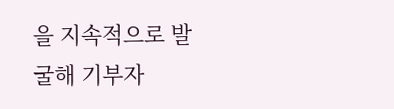을 지속적으로 발굴해 기부자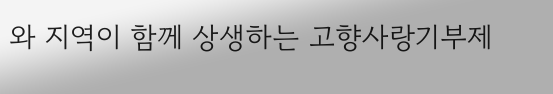와 지역이 함께 상생하는 고향사랑기부제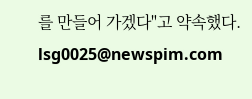를 만들어 가겠다"고 약속했다.
lsg0025@newspim.com